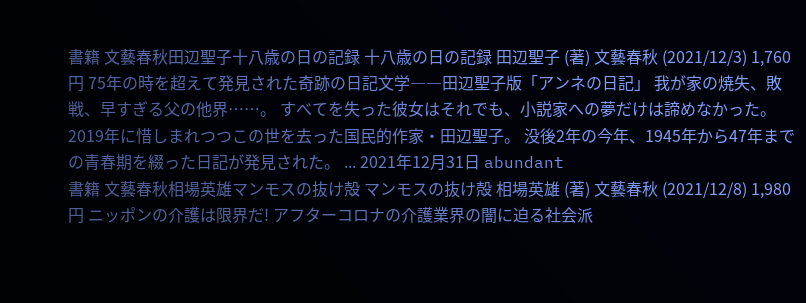書籍 文藝春秋田辺聖子十八歳の日の記録 十八歳の日の記録 田辺聖子 (著) 文藝春秋 (2021/12/3) 1,760円 75年の時を超えて発見された奇跡の日記文学――田辺聖子版「アンネの日記」 我が家の焼失、敗戦、早すぎる父の他界……。 すべてを失った彼女はそれでも、小説家への夢だけは諦めなかった。 2019年に惜しまれつつこの世を去った国民的作家・田辺聖子。 没後2年の今年、1945年から47年までの青春期を綴った日記が発見された。 ... 2021年12月31日 abundant
書籍 文藝春秋相場英雄マンモスの抜け殻 マンモスの抜け殻 相場英雄 (著) 文藝春秋 (2021/12/8) 1,980円 ニッポンの介護は限界だ! アフターコロナの介護業界の闇に迫る社会派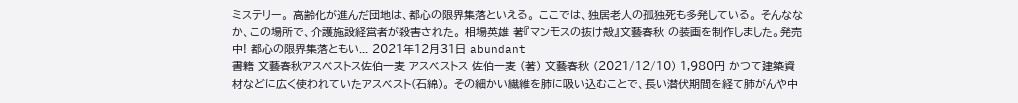ミステリー。 高齢化が進んだ団地は、都心の限界集落といえる。 ここでは、独居老人の孤独死も多発している。 そんななか、この場所で、介護施設経営者が殺害された。 相場英雄 著『マンモスの抜け殻』文藝春秋 の装画を制作しました。発売中! 都心の限界集落ともい... 2021年12月31日 abundant
書籍 文藝春秋アスベストス佐伯一麦 アスベストス 佐伯一麦 (著) 文藝春秋 (2021/12/10) 1,980円 かつて建築資材などに広く使われていたアスベスト(石綿)。 その細かい繊維を肺に吸い込むことで、長い潜伏期間を経て肺がんや中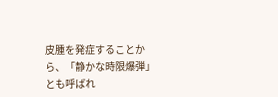皮腫を発症することから、「静かな時限爆弾」とも呼ばれ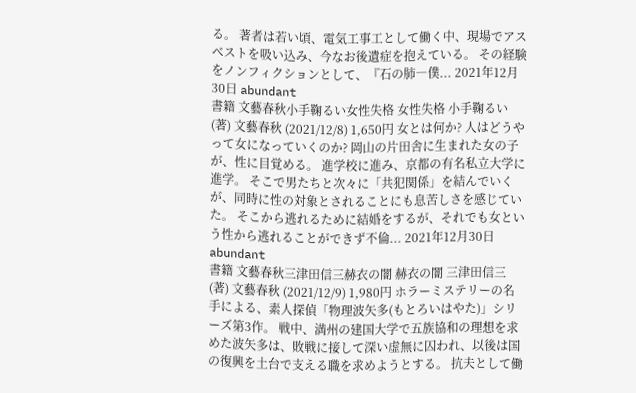る。 著者は若い頃、電気工事工として働く中、現場でアスベストを吸い込み、今なお後遺症を抱えている。 その経験をノンフィクションとして、『石の肺―僕... 2021年12月30日 abundant
書籍 文藝春秋小手鞠るい女性失格 女性失格 小手鞠るい (著) 文藝春秋 (2021/12/8) 1,650円 女とは何か? 人はどうやって女になっていくのか? 岡山の片田舎に生まれた女の子が、性に目覚める。 進学校に進み、京都の有名私立大学に進学。 そこで男たちと次々に「共犯関係」を結んでいくが、同時に性の対象とされることにも息苦しさを感じていた。 そこから逃れるために結婚をするが、それでも女という性から逃れることができず不倫... 2021年12月30日 abundant
書籍 文藝春秋三津田信三赫衣の闇 赫衣の闇 三津田信三 (著) 文藝春秋 (2021/12/9) 1,980円 ホラーミステリーの名手による、素人探偵「物理波矢多(もとろいはやた)」シリーズ第3作。 戦中、満州の建国大学で五族協和の理想を求めた波矢多は、敗戦に接して深い虚無に囚われ、以後は国の復興を土台で支える職を求めようとする。 抗夫として働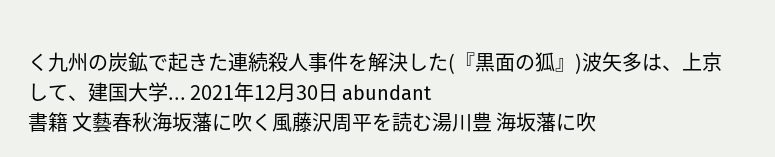く九州の炭鉱で起きた連続殺人事件を解決した(『黒面の狐』)波矢多は、上京して、建国大学... 2021年12月30日 abundant
書籍 文藝春秋海坂藩に吹く風藤沢周平を読む湯川豊 海坂藩に吹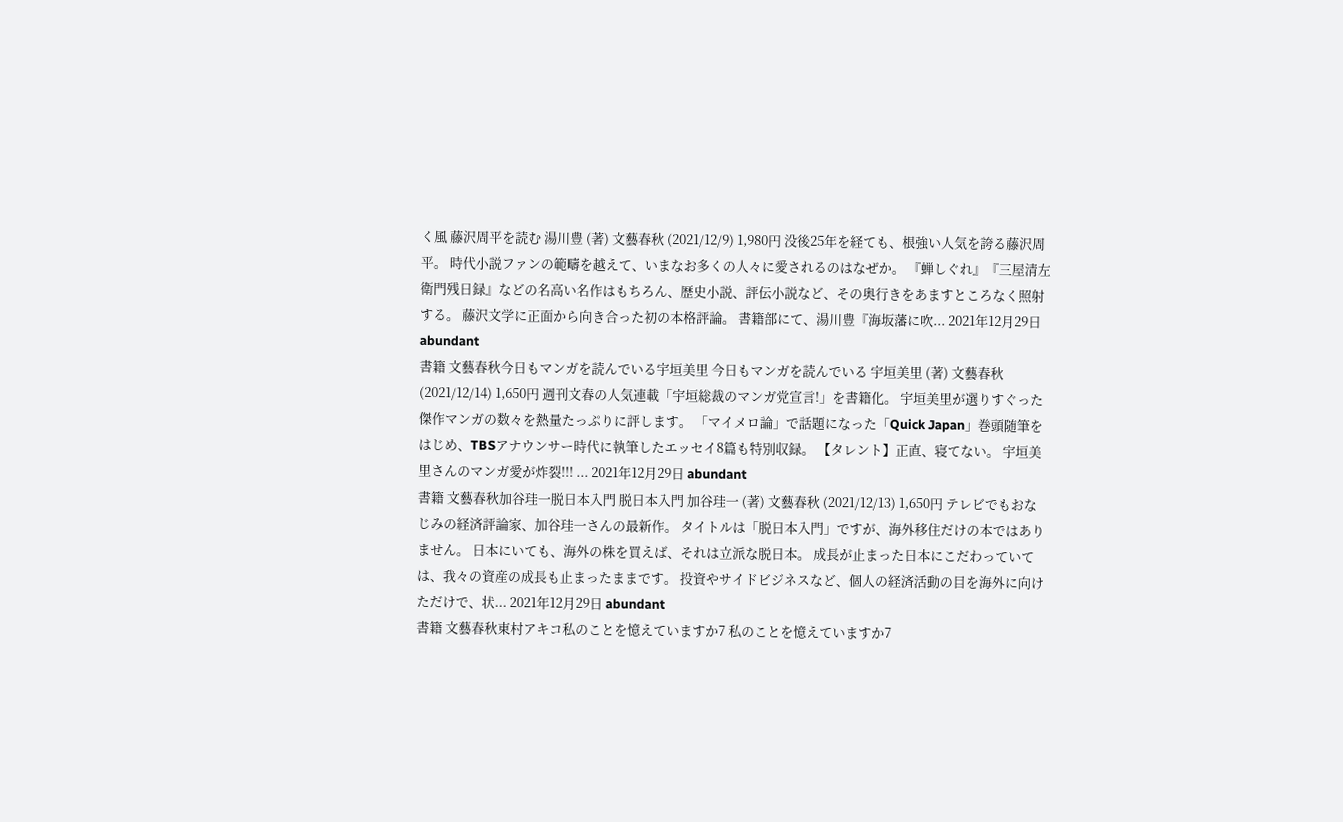く風 藤沢周平を読む 湯川豊 (著) 文藝春秋 (2021/12/9) 1,980円 没後25年を経ても、根強い人気を誇る藤沢周平。 時代小説ファンの範疇を越えて、いまなお多くの人々に愛されるのはなぜか。 『蝉しぐれ』『三屋清左衛門残日録』などの名高い名作はもちろん、歴史小説、評伝小説など、その奥行きをあますところなく照射する。 藤沢文学に正面から向き合った初の本格評論。 書籍部にて、湯川豊『海坂藩に吹... 2021年12月29日 abundant
書籍 文藝春秋今日もマンガを読んでいる宇垣美里 今日もマンガを読んでいる 宇垣美里 (著) 文藝春秋 (2021/12/14) 1,650円 週刊文春の人気連載「宇垣総裁のマンガ党宣言!」を書籍化。 宇垣美里が選りすぐった傑作マンガの数々を熱量たっぷりに評します。 「マイメロ論」で話題になった「Quick Japan」巻頭随筆をはじめ、TBSアナウンサー時代に執筆したエッセイ8篇も特別収録。 【タレント】正直、寝てない。 宇垣美里さんのマンガ愛が炸裂!!! ... 2021年12月29日 abundant
書籍 文藝春秋加谷珪一脱日本入門 脱日本入門 加谷珪一 (著) 文藝春秋 (2021/12/13) 1,650円 テレビでもおなじみの経済評論家、加谷珪一さんの最新作。 タイトルは「脱日本入門」ですが、海外移住だけの本ではありません。 日本にいても、海外の株を買えば、それは立派な脱日本。 成長が止まった日本にこだわっていては、我々の資産の成長も止まったままです。 投資やサイドビジネスなど、個人の経済活動の目を海外に向けただけで、状... 2021年12月29日 abundant
書籍 文藝春秋東村アキコ私のことを憶えていますか7 私のことを憶えていますか7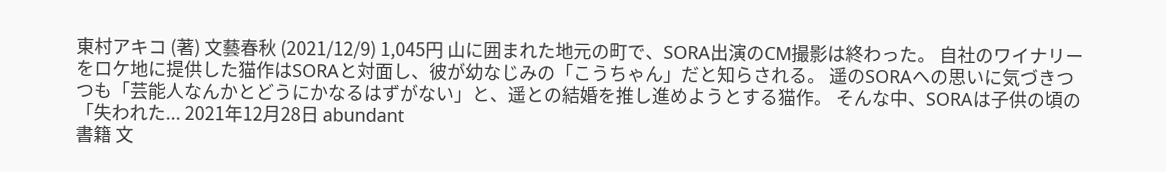東村アキコ (著) 文藝春秋 (2021/12/9) 1,045円 山に囲まれた地元の町で、SORA出演のCM撮影は終わった。 自社のワイナリーをロケ地に提供した猫作はSORAと対面し、彼が幼なじみの「こうちゃん」だと知らされる。 遥のSORAへの思いに気づきつつも「芸能人なんかとどうにかなるはずがない」と、遥との結婚を推し進めようとする猫作。 そんな中、SORAは子供の頃の「失われた... 2021年12月28日 abundant
書籍 文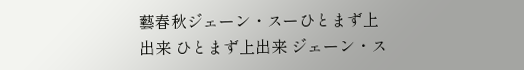藝春秋ジェーン・スーひとまず上出来 ひとまず上出来 ジェーン・ス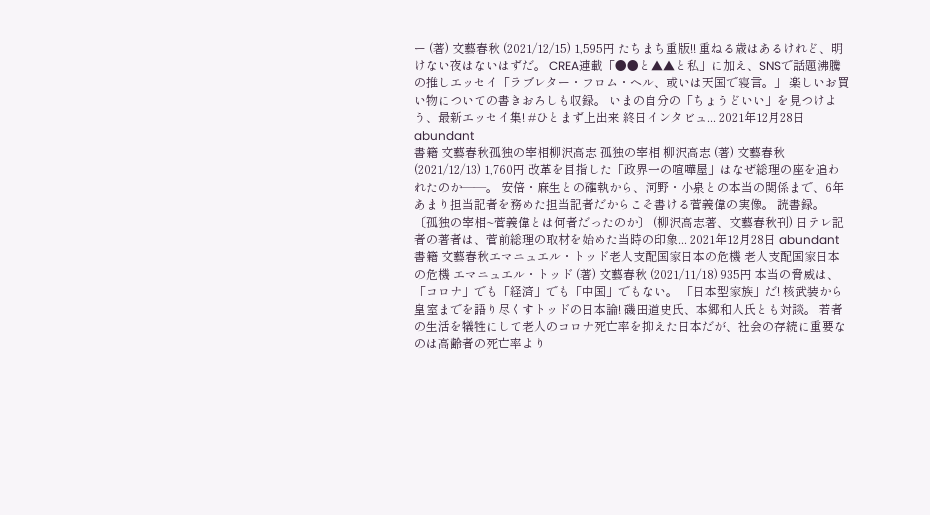ー (著) 文藝春秋 (2021/12/15) 1,595円 たちまち重版!! 重ねる歳はあるけれど、明けない夜はないはずだ。 CREA連載「●●と▲▲と私」に加え、SNSで話題沸騰の推しエッセイ「ラブレター・フロム・ヘル、或いは天国で寝言。」 楽しいお買い物についての書きおろしも収録。 いまの自分の「ちょうどいい」を見つけよう、最新エッセイ集! #ひとまず上出来 終日インタビュ... 2021年12月28日 abundant
書籍 文藝春秋孤独の宰相柳沢高志 孤独の宰相 柳沢高志 (著) 文藝春秋 (2021/12/13) 1,760円 改革を目指した「政界一の喧嘩屋」はなぜ総理の座を追われたのか――。 安倍・麻生との確執から、河野・小泉との本当の関係まで、6年あまり担当記者を務めた担当記者だからこそ書ける菅義偉の実像。 読書録。 〔孤独の宰相~菅義偉とは何者だったのか〕 (柳沢高志著、文藝春秋刊) 日テレ記者の著者は、菅前総理の取材を始めた当時の印象... 2021年12月28日 abundant
書籍 文藝春秋エマニュエル・トッド老人支配国家日本の危機 老人支配国家日本の危機 エマニュエル・トッド (著) 文藝春秋 (2021/11/18) 935円 本当の脅威は、「コロナ」でも「経済」でも「中国」でもない。 「日本型家族」だ! 核武装から皇室までを語り尽くすトッドの日本論! 磯田道史氏、本郷和人氏とも対談。 若者の生活を犠牲にして老人のコロナ死亡率を抑えた日本だが、社会の存続に重要なのは高齢者の死亡率より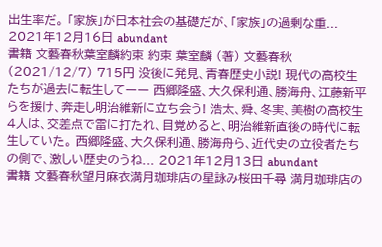出生率だ。 「家族」が日本社会の基礎だが、「家族」の過剰な重... 2021年12月16日 abundant
書籍 文藝春秋葉室麟約束 約束 葉室麟 (著) 文藝春秋 (2021/12/7) 715円 没後に発見、青春歴史小説! 現代の高校生たちが過去に転生してーー 西郷隆盛、大久保利通、勝海舟、江藤新平らを援け、奔走し明治維新に立ち会う! 浩太、舜、冬実、美樹の高校生4人は、交差点で雷に打たれ、目覚めると、明治維新直後の時代に転生していた。 西郷隆盛、大久保利通、勝海舟ら、近代史の立役者たちの側で、激しい歴史のうね... 2021年12月13日 abundant
書籍 文藝春秋望月麻衣満月珈琲店の星詠み桜田千尋 満月珈琲店の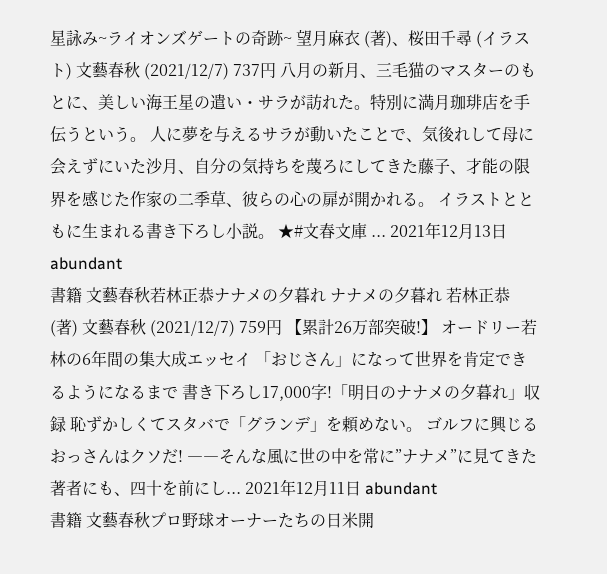星詠み~ライオンズゲートの奇跡~ 望月麻衣 (著)、桜田千尋 (イラスト) 文藝春秋 (2021/12/7) 737円 八月の新月、三毛猫のマスターのもとに、美しい海王星の遣い・サラが訪れた。特別に満月珈琲店を手伝うという。 人に夢を与えるサラが動いたことで、気後れして母に会えずにいた沙月、自分の気持ちを蔑ろにしてきた藤子、才能の限界を感じた作家の二季草、彼らの心の扉が開かれる。 イラストとともに生まれる書き下ろし小説。 ★#文春文庫 ... 2021年12月13日 abundant
書籍 文藝春秋若林正恭ナナメの夕暮れ ナナメの夕暮れ 若林正恭 (著) 文藝春秋 (2021/12/7) 759円 【累計26万部突破!】 オードリー若林の6年間の集大成エッセイ 「おじさん」になって世界を肯定できるようになるまで 書き下ろし17,000字!「明日のナナメの夕暮れ」収録 恥ずかしくてスタバで「グランデ」を頼めない。 ゴルフに興じるおっさんはクソだ! ――そんな風に世の中を常に”ナナメ”に見てきた著者にも、四十を前にし... 2021年12月11日 abundant
書籍 文藝春秋プロ野球オーナーたちの日米開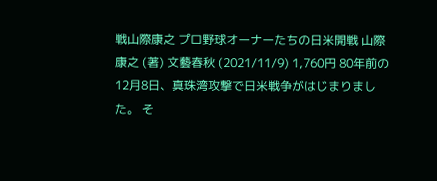戦山際康之 プロ野球オーナーたちの日米開戦 山際康之 (著) 文藝春秋 (2021/11/9) 1,760円 80年前の12月8日、真珠湾攻撃で日米戦争がはじまりました。 そ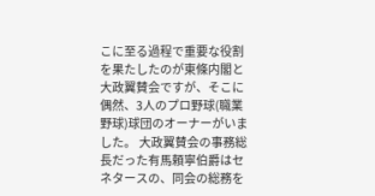こに至る過程で重要な役割を果たしたのが東條内閣と大政翼賛会ですが、そこに偶然、3人のプロ野球(職業野球)球団のオーナーがいました。 大政翼賛会の事務総長だった有馬頼寧伯爵はセネタースの、同会の総務を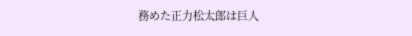務めた正力松太郎は巨人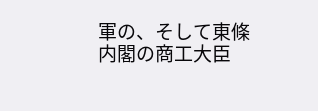軍の、そして東條内閣の商工大臣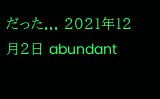だった... 2021年12月2日 abundant